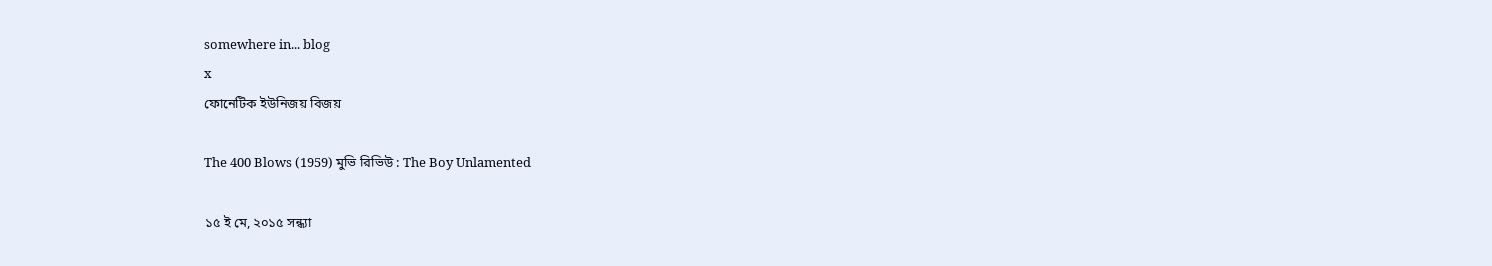somewhere in... blog
x
ফোনেটিক ইউনিজয় বিজয়

The 400 Blows (1959) মুভি রিভিউ : The Boy Unlamented

১৫ ই মে, ২০১৫ সন্ধ্যা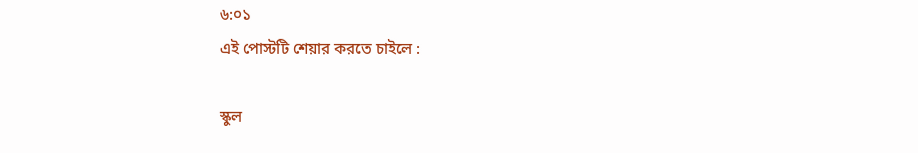৬:০১
এই পোস্টটি শেয়ার করতে চাইলে :

স্কুল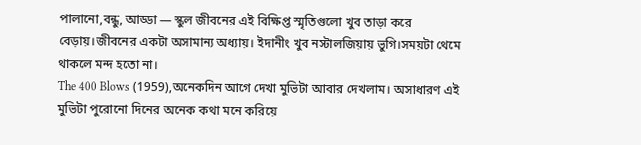পালানো,বন্ধু, আড্ডা — স্কুল জীবনের এই বিক্ষিপ্ত স্মৃতিগুলো খুব তাড়া করে বেড়ায়।জীবনের একটা অসামান্য অধ্যায়। ইদানীং খুব নস্টালজিয়ায় ভুগি।সময়টা থেমে থাকলে মন্দ হতো না।
The 400 Blows (1959),অনেকদিন আগে দেখা মুভিটা আবার দেখলাম। অসাধারণ এই মুভিটা পুরোনো দিনের অনেক কথা মনে করিয়ে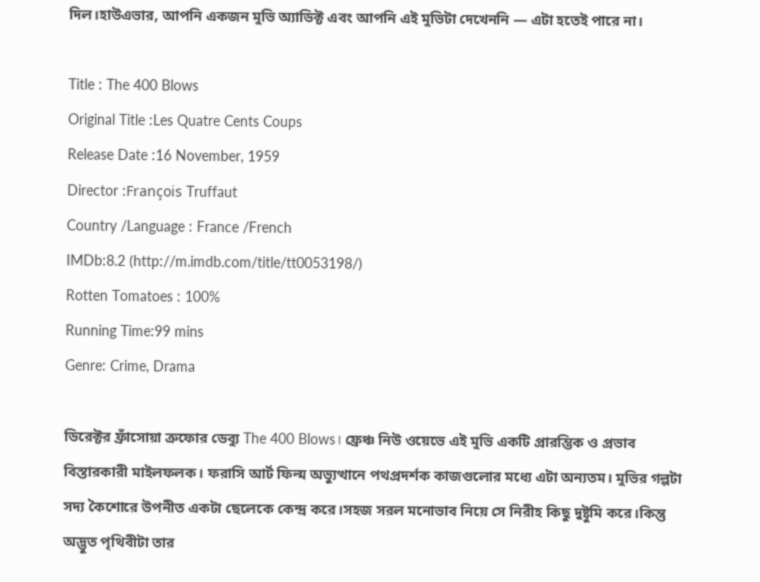দিল।হাউএভার, আপনি একজন মুভি অ্যাডিক্ট এবং আপনি এই মুভিটা দেখেননি — এটা হতেই পারে না।

Title : The 400 Blows
Original Title :Les Quatre Cents Coups
Release Date :16 November, 1959
Director :François Truffaut
Country /Language : France /French
IMDb:8.2 (http://m.imdb.com/title/tt0053198/)
Rotten Tomatoes : 100%
Running Time:99 mins
Genre: Crime, Drama

ডিরেক্টর ফ্রাঁসোয়া ত্রুফোর ডেব্যু The 400 Blows। ফ্রেঞ্চ নিউ ওয়েভে এই মুভি একটি প্রারম্ভিক ও প্রভাব বিস্তারকারী মাইলফলক। ফরাসি আর্ট ফিল্ম অভ্যুত্থানে পথপ্রদর্শক কাজগুলোর মধ্যে এটা অন্যতম। মুভির গল্পটা সদ্য কৈশোরে উপনীত একটা ছেলেকে কেন্দ্র করে।সহজ সরল মনোভাব নিয়ে সে নিরীহ কিছু দুষ্টুমি করে।কিন্তু অদ্ভুত পৃথিবীটা তার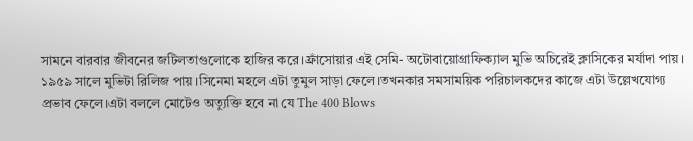সামনে বারবার জীবনের জটিলতাগুলোকে হাজির করে।ফ্রাঁসোয়ার এই সেমি- অটোবায়োগ্রাফিক্যাল মুভি অচিরেই ক্লাসিকের মর্যাদা পায়।
১৯৫৯ সালে মুভিটা রিলিজ পায়।সিনেমা মহলে এটা তুমুল সাড়া ফেলে।তখনকার সমসাময়িক পরিচালকদের কাজে এটা উল্লেখযোগ্য প্রভাব ফেলে।এটা বললে মোটেও অত্যুক্তি হবে না যে The 400 Blows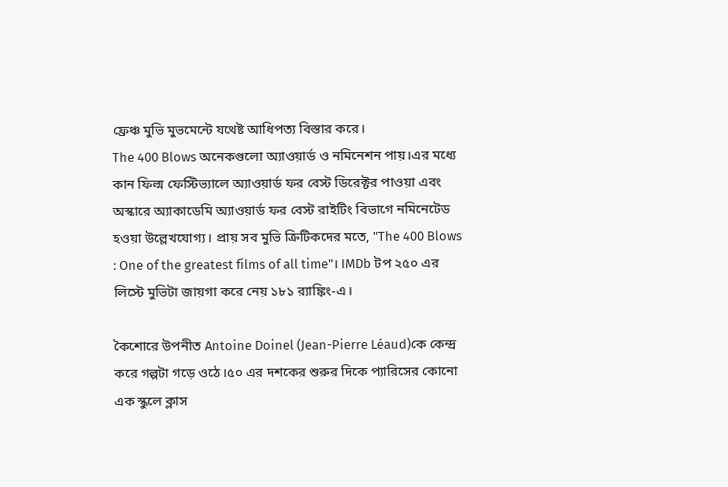ফ্রেঞ্চ মুভি মুভমেন্টে যথেষ্ট আধিপত্য বিস্তার করে।
The 400 Blows অনেকগুলো অ্যাওয়ার্ড ও নমিনেশন পায়।এর মধ্যে কান ফিল্ম ফেস্টিভ্যালে অ্যাওয়ার্ড ফর বেস্ট ডিরেক্টর পাওয়া এবং অস্কারে অ্যাকাডেমি অ্যাওয়ার্ড ফর বেস্ট রাইটিং বিভাগে নমিনেটেড হওয়া উল্লেখযোগ্য। প্রায় সব মুভি ক্রিটিকদের মতে, "The 400 Blows : One of the greatest films of all time"। IMDb টপ ২৫০ এর লিস্টে মুভিটা জায়গা করে নেয় ১৮১ র‍্যাঙ্কিং-এ।

কৈশোরে উপনীত Antoine Doinel (Jean-Pierre Léaud)কে কেন্দ্র করে গল্পটা গড়ে ওঠে।৫০ এর দশকের শুরুর দিকে প্যারিসের কোনো এক স্কুলে ক্লাস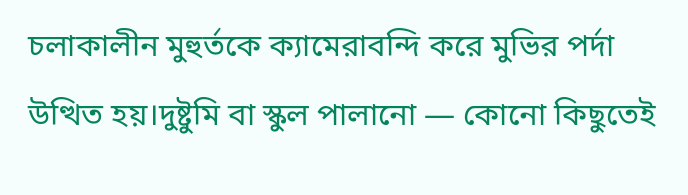চলাকালীন মুহুর্তকে ক্যামেরাবন্দি করে মুভির পর্দা উত্থিত হয়।দুষ্টুমি বা স্কুল পালানো — কোনো কিছুতেই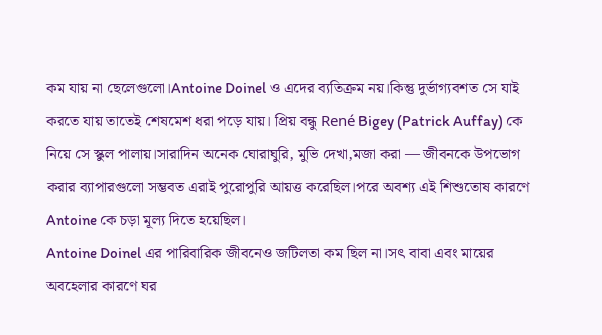কম যায় না ছেলেগুলো।Antoine Doinel ও এদের ব্যতিক্রম নয়।কিন্তু দুর্ভাগ্যবশত সে যাই করতে যায় তাতেই শেষমেশ ধরা পড়ে যায়। প্রিয় বন্ধু René Bigey (Patrick Auffay) কে নিয়ে সে স্কুল পালায়।সারাদিন অনেক ঘোরাঘুরি, মুভি দেখা,মজা করা — জীবনকে উপভোগ করার ব্যাপারগুলো সম্ভবত এরাই পুরোপুরি আয়ত্ত করেছিল।পরে অবশ্য এই শিশুতোষ কারণে Antoine কে চড়া মূল্য দিতে হয়েছিল।
Antoine Doinel এর পারিবারিক জীবনেও জটিলতা কম ছিল না।সৎ বাবা এবং মায়ের অবহেলার কারণে ঘর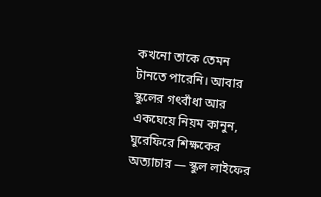কখনো তাকে তেমন টানতে পারেনি। আবার স্কুলের গৎবাঁধা আর একঘেয়ে নিয়ম কানুন, ঘুরেফিরে শিক্ষকের অত্যাচার — স্কুল লাইফের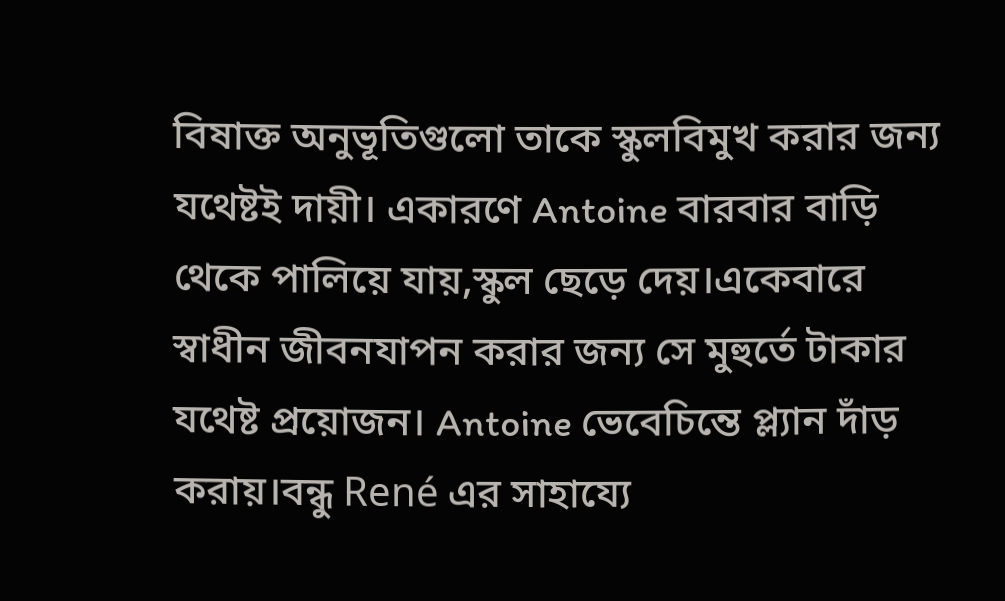বিষাক্ত অনুভূতিগুলো তাকে স্কুলবিমুখ করার জন্য যথেষ্টই দায়ী। একারণে Antoine বারবার বাড়ি থেকে পালিয়ে যায়,স্কুল ছেড়ে দেয়।একেবারে স্বাধীন জীবনযাপন করার জন্য সে মুহুর্তে টাকার যথেষ্ট প্রয়োজন। Antoine ভেবেচিন্তে প্ল্যান দাঁড় করায়।বন্ধু René এর সাহায্যে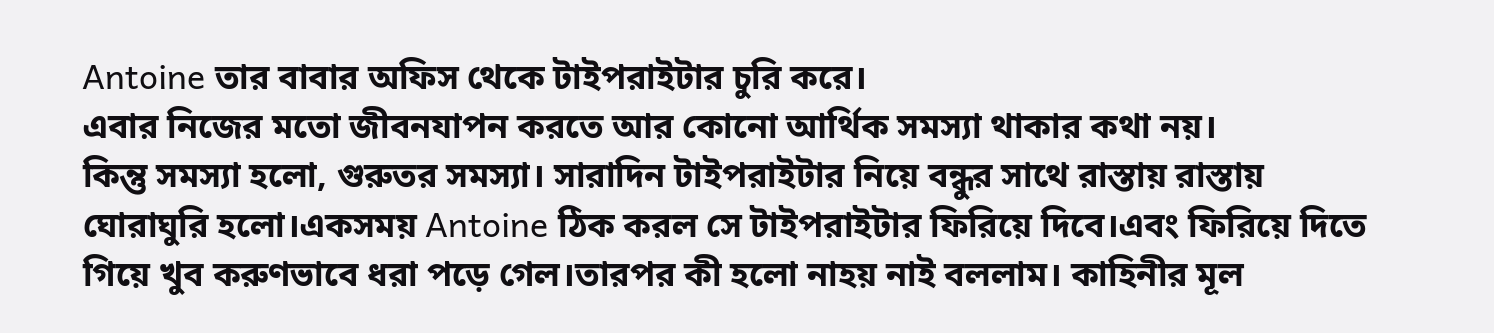Antoine তার বাবার অফিস থেকে টাইপরাইটার চুরি করে।
এবার নিজের মতো জীবনযাপন করতে আর কোনো আর্থিক সমস্যা থাকার কথা নয়।
কিন্তু সমস্যা হলো, গুরুতর সমস্যা। সারাদিন টাইপরাইটার নিয়ে বন্ধুর সাথে রাস্তায় রাস্তায় ঘোরাঘুরি হলো।একসময় Antoine ঠিক করল সে টাইপরাইটার ফিরিয়ে দিবে।এবং ফিরিয়ে দিতে গিয়ে খুব করুণভাবে ধরা পড়ে গেল।তারপর কী হলো নাহয় নাই বললাম। কাহিনীর মূল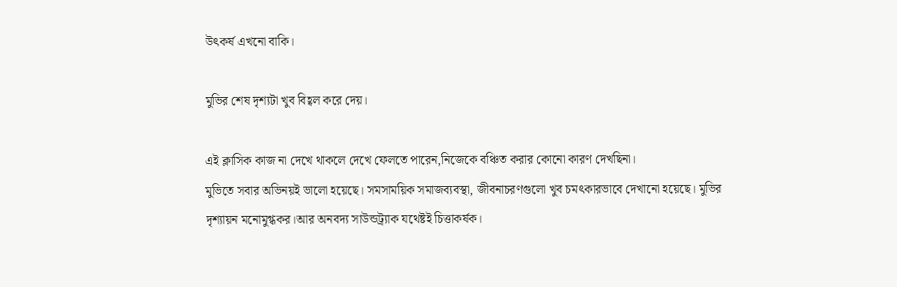উৎকর্ষ এখনো বাকি।

মুভির শেষ দৃশ্যটা খুব বিহ্বল করে দেয়।

এই ক্লাসিক কাজ না দেখে থাকলে দেখে ফেলতে পারেন,নিজেকে বঞ্চিত করার কোনো কারণ দেখছিনা।
মুভিতে সবার অভিনয়ই ভালো হয়েছে। সমসাময়িক সমাজব্যবস্থা, জীবনাচরণগুলো খুব চমৎকারভাবে দেখানো হয়েছে। মুভির দৃশ্যায়ন মনোমুগ্ধকর।আর অনবদ্য সাউন্ডট্র্যাক যথেষ্টই চিত্তাকর্ষক।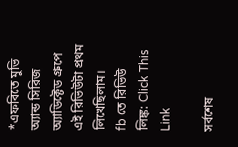*এফবিতে মুভি অ্যান্ড সিরিজ অ্যাডিক্টেড গ্রুপে এই রিভিউটা প্রথম লিখেছিলাম।
fb তে রিভিউ লিঙ্ক: Click This Link

সর্বশেষ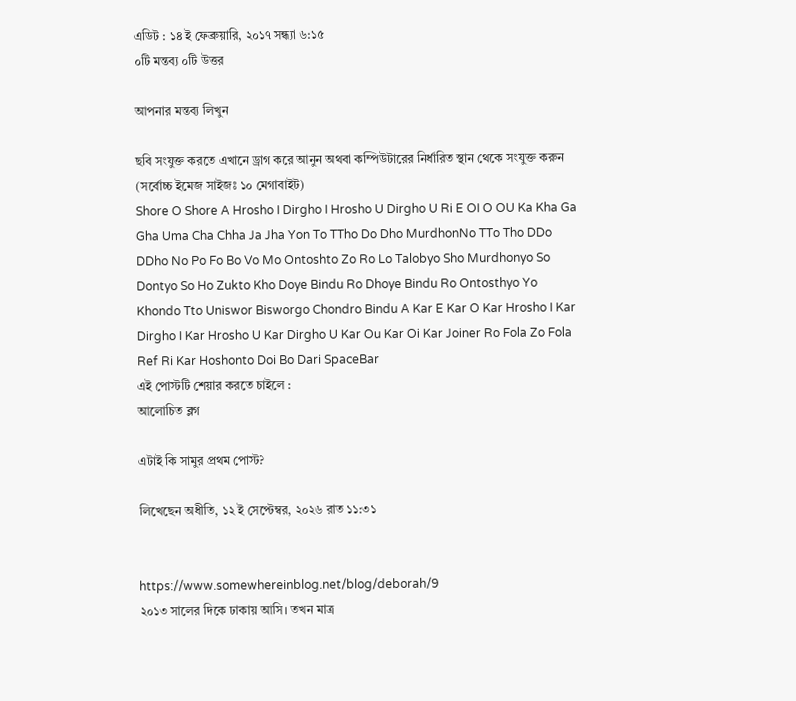এডিট : ১৪ ই ফেব্রুয়ারি, ২০১৭ সন্ধ্যা ৬:১৫
০টি মন্তব্য ০টি উত্তর

আপনার মন্তব্য লিখুন

ছবি সংযুক্ত করতে এখানে ড্রাগ করে আনুন অথবা কম্পিউটারের নির্ধারিত স্থান থেকে সংযুক্ত করুন (সর্বোচ্চ ইমেজ সাইজঃ ১০ মেগাবাইট)
Shore O Shore A Hrosho I Dirgho I Hrosho U Dirgho U Ri E OI O OU Ka Kha Ga Gha Uma Cha Chha Ja Jha Yon To TTho Do Dho MurdhonNo TTo Tho DDo DDho No Po Fo Bo Vo Mo Ontoshto Zo Ro Lo Talobyo Sho Murdhonyo So Dontyo So Ho Zukto Kho Doye Bindu Ro Dhoye Bindu Ro Ontosthyo Yo Khondo Tto Uniswor Bisworgo Chondro Bindu A Kar E Kar O Kar Hrosho I Kar Dirgho I Kar Hrosho U Kar Dirgho U Kar Ou Kar Oi Kar Joiner Ro Fola Zo Fola Ref Ri Kar Hoshonto Doi Bo Dari SpaceBar
এই পোস্টটি শেয়ার করতে চাইলে :
আলোচিত ব্লগ

এটাই কি সামুর প্রথম পোস্ট?

লিখেছেন অধীতি, ১২ ই সেপ্টেম্বর, ২০২৬ রাত ১১:৩১


https://www.somewhereinblog.net/blog/deborah/9
২০১৩ সালের দিকে ঢাকায় আসি। তখন মাত্র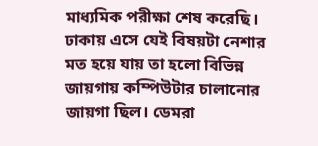মাধ্যমিক পরীক্ষা শেষ করেছি। ঢাকায় এসে যেই বিষয়টা নেশার মত হয়ে যায় তা হলো বিভিন্ন জায়গায় কম্পিউটার চালানোর জায়গা ছিল। ডেমরা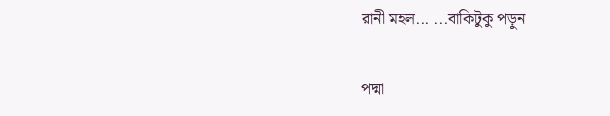রানী মহল... ...বাকিটুকু পড়ুন

পদ্মা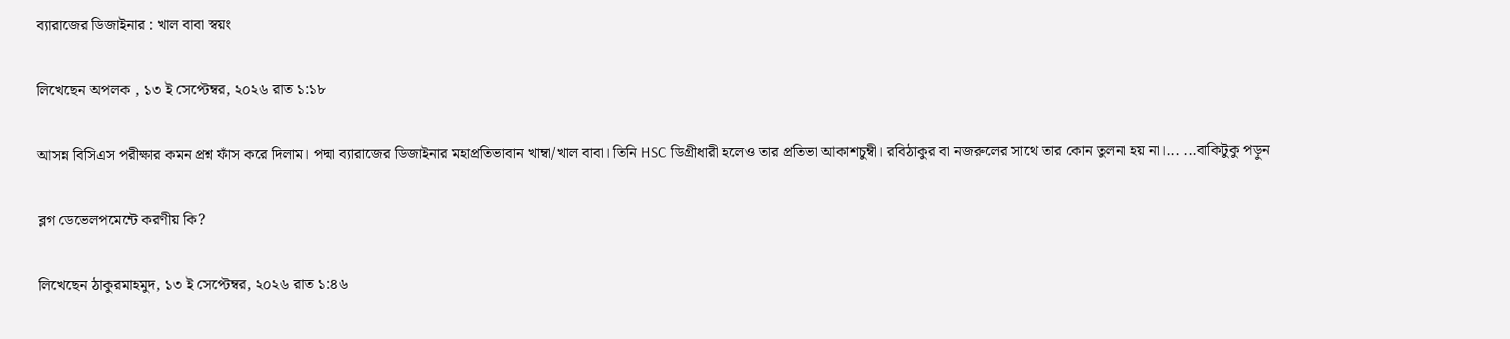ব্যারাজের ডিজাইনার : খাল বাবা স্বয়ং

লিখেছেন অপলক , ১৩ ই সেপ্টেম্বর, ২০২৬ রাত ১:১৮

আসন্ন বিসিএস পরীক্ষার কমন প্রশ্ন ফাঁস করে দিলাম। পদ্মা ব্যারাজের ডিজাইনার মহাপ্রতিভাবান খাম্বা/খাল বাবা। তিনি HSC ডিগ্রীধারী হলেও তার প্রতিভা আকাশচুম্বী। রবিঠাকুর বা নজরুলের সাথে তার কোন তুলনা হয় না।... ...বাকিটুকু পড়ুন

ব্লগ ডেভেলপমেন্টে করণীয় কি?

লিখেছেন ঠাকুরমাহমুদ, ১৩ ই সেপ্টেম্বর, ২০২৬ রাত ১:৪৬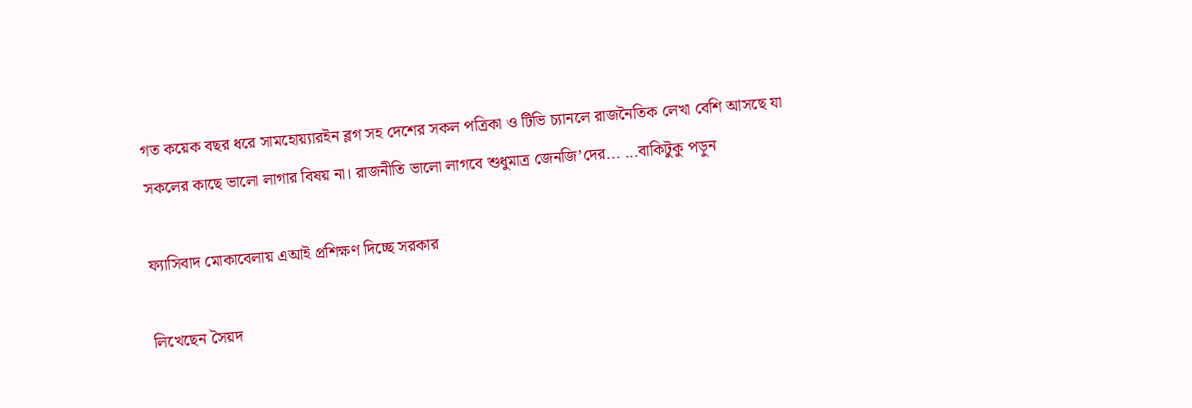গত কয়েক বছর ধরে সামহোয়্যারইন ব্লগ সহ দেশের সকল পত্রিকা ও টিভি চ্যানলে রাজনৈতিক লেখা বেশি আসছে যা সকলের কাছে ভালো লাগার বিষয় না। রাজনীতি ভালো লাগবে শুধুমাত্র জেনজি’দের... ...বাকিটুকু পড়ুন

ফ্যাসিবাদ মোকাবেলায় এআই প্রশিক্ষণ দিচ্ছে সরকার

লিখেছেন সৈয়দ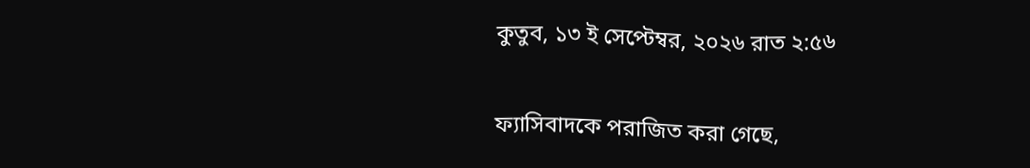কুতুব, ১৩ ই সেপ্টেম্বর, ২০২৬ রাত ২:৫৬


ফ্যাসিবাদকে পরাজিত করা গেছে,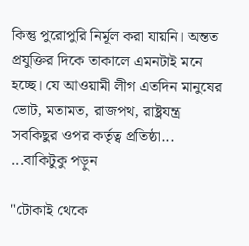কিন্তু পুরোপুরি নির্মূল করা যায়নি। অন্তত প্রযুক্তির দিকে তাকালে এমনটাই মনে হচ্ছে। যে আওয়ামী লীগ এতদিন মানুষের ভোট, মতামত, রাজপথ, রাষ্ট্রযন্ত্র সবকিছুর ওপর কর্তৃত্ব প্রতিষ্ঠা... ...বাকিটুকু পড়ুন

"টোকাই থেকে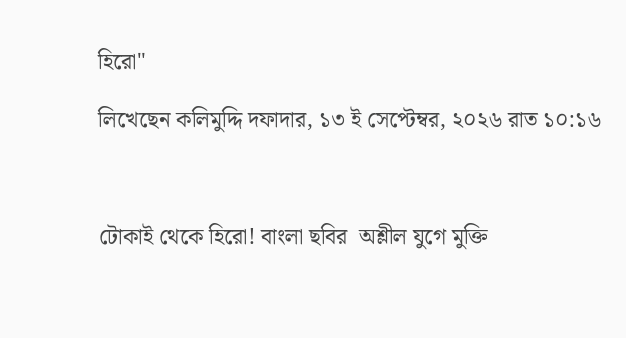হিরো"

লিখেছেন কলিমুদ্দি দফাদার, ১৩ ই সেপ্টেম্বর, ২০২৬ রাত ১০:১৬



টোকাই থেকে হিরো! বাংলা ছবির  অশ্লীল যুগে মুক্তি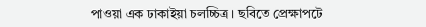পাওয়া এক ঢাকাইয়া চলচ্চিত্র। ছবিতে প্রেক্ষাপটে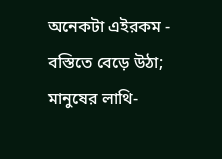অনেকটা এইরকম - বস্তিতে বেড়ে উঠা; মানুষের লাথি-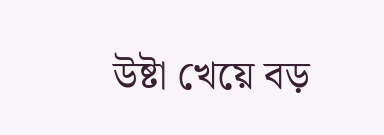উষ্টা খেয়ে বড়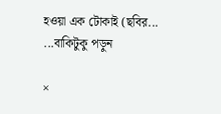হওয়া এক টোকাই (ছবির... ...বাকিটুকু পড়ুন

×